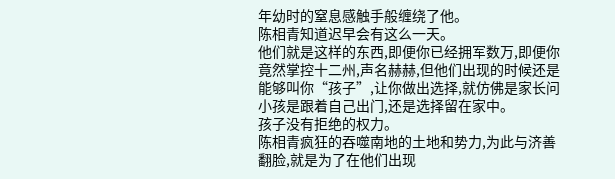年幼时的窒息感触手般缠绕了他。
陈相青知道迟早会有这么一天。
他们就是这样的东西,即便你已经拥军数万,即便你竟然掌控十二州,声名赫赫,但他们出现的时候还是能够叫你“孩子”,让你做出选择,就仿佛是家长问小孩是跟着自己出门,还是选择留在家中。
孩子没有拒绝的权力。
陈相青疯狂的吞噬南地的土地和势力,为此与济善翻脸,就是为了在他们出现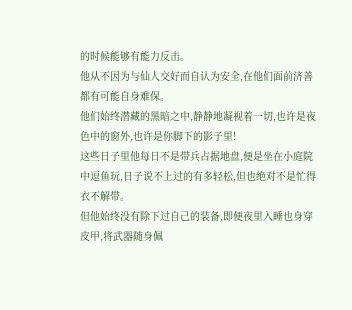的时候能够有能力反击。
他从不因为与仙人交好而自认为安全,在他们面前济善都有可能自身难保。
他们始终潜藏的黑暗之中,静静地凝视着一切,也许是夜色中的窗外,也许是你脚下的影子里!
这些日子里他每日不是带兵占据地盘,便是坐在小庭院中逗鱼玩,日子说不上过的有多轻松,但也绝对不是忙得衣不解带。
但他始终没有除下过自己的装备,即便夜里入睡也身穿皮甲,将武器随身佩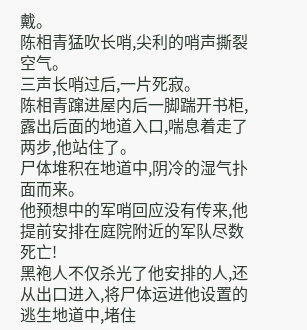戴。
陈相青猛吹长哨,尖利的哨声撕裂空气。
三声长哨过后,一片死寂。
陈相青蹿进屋内后一脚踹开书柜,露出后面的地道入口,喘息着走了两步,他站住了。
尸体堆积在地道中,阴冷的湿气扑面而来。
他预想中的军哨回应没有传来,他提前安排在庭院附近的军队尽数死亡!
黑袍人不仅杀光了他安排的人,还从出口进入,将尸体运进他设置的逃生地道中,堵住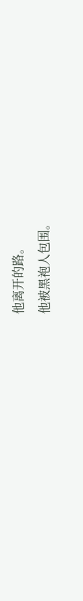他离开的路。
他被黑袍人包围。